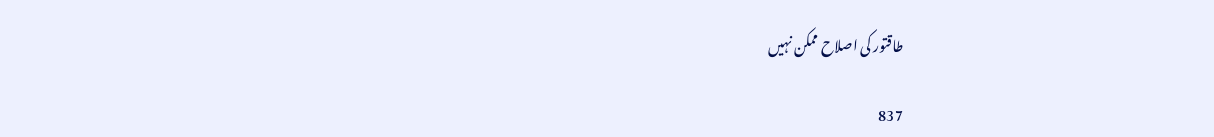طاقتور کی اصلاح ممکن نہیں

837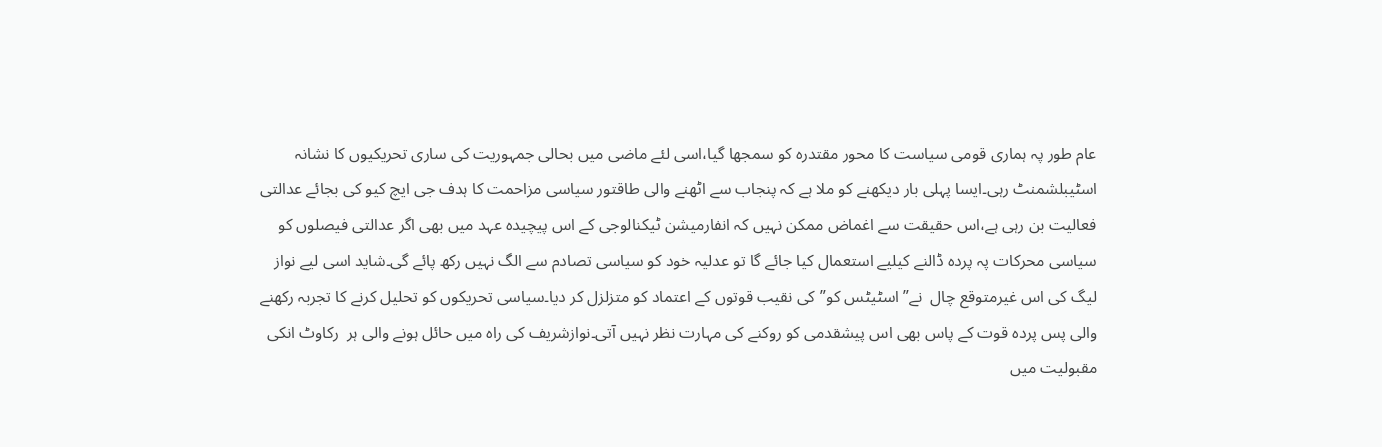عام طور پہ ہماری قومی سیاست کا محور مقتدرہ کو سمجھا گیا،اسی لئے ماضی میں بحالی جمہوریت کی ساری تحریکیوں کا نشانہ اسٹیبلشمنٹ رہی۔ایسا پہلی بار دیکھنے کو ملا ہے کہ پنجاب سے اٹھنے والی طاقتور سیاسی مزاحمت کا ہدف جی ایچ کیو کی بجائے عدالتی فعالیت بن رہی ہے،اس حقیقت سے اغماض ممکن نہیں کہ انفارمیشن ٹیکنالوجی کے اس پیچیدہ عہد میں بھی اگر عدالتی فیصلوں کو سیاسی محرکات پہ پردہ ڈالنے کیلیے استعمال کیا جائے گا تو عدلیہ خود کو سیاسی تصادم سے الگ نہیں رکھ پائے گی۔شاید اسی لیے نواز لیگ کی اس غیرمتوقع چال  نے”اسٹیٹس کو”کی نقیب قوتوں کے اعتماد کو متزلزل کر دیا۔سیاسی تحریکوں کو تحلیل کرنے کا تجربہ رکھنے والی پس پردہ قوت کے پاس بھی اس پیشقدمی کو روکنے کی مہارت نظر نہیں آتی۔نوازشریف کی راہ میں حائل ہونے والی ہر  رکاوٹ انکی مقبولیت میں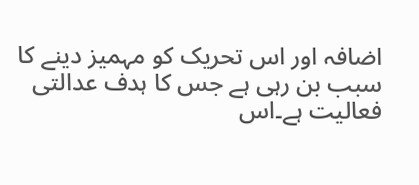اضافہ اور اس تحریک کو مہمیز دینے کا سبب بن رہی ہے جس کا ہدف عدالتی فعالیت ہے۔اس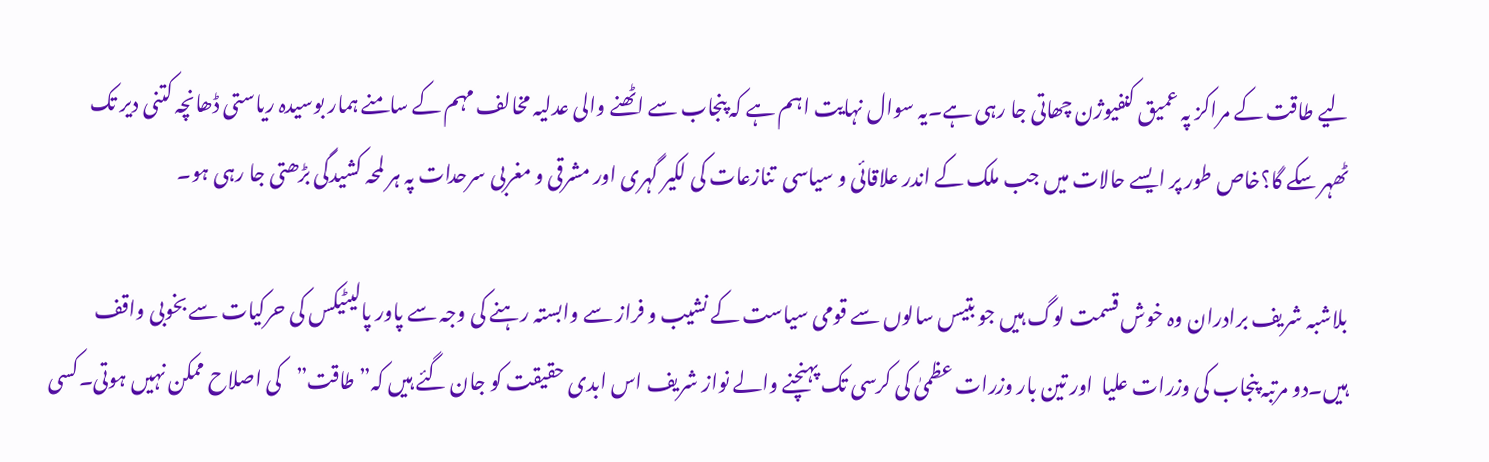لیے طاقت کے مراکز پہ عمیق کنفیوژن چھاتی جا رہی ہے۔یہ سوال نہایت اہم ہے کہ پنجاب سے اٹھنے والی عدلیہ مخالف مہم کے سامنے ہمار بوسیدہ ریاستی ڈھانچہ کتنی دیر تک ٹھہر سکے گا؟خاص طور پر ایسے حالات میں جب ملک کے اندر علاقائی و سیاسی  تنازعات کی لکیر گہری اور مشرقی و مغربی سرحدات پہ ہر لمحہ کشیدگی بڑھتی جا رہی ہو۔

بلاشبہ شریف برادران وہ خوش قسمت لوگ ہیں جو بتیس سالوں سے قومی سیاست کے نشیب و فراز سے وابستہ رہنے کی وجہ سے پاور پالیٹیکس کی حرکیات سے بخوبی واقف ہیں۔دو مرتبہ پنجاب کی وزرات علیا  اور تین بار وزرات عظمیٰ کی کرسی تک پہنچنے والے نواز شریف اس ابدی حقیقت کو جان گئے ہیں کہ”طاقت”کی اصلاح ممکن نہیں ہوتی۔کسی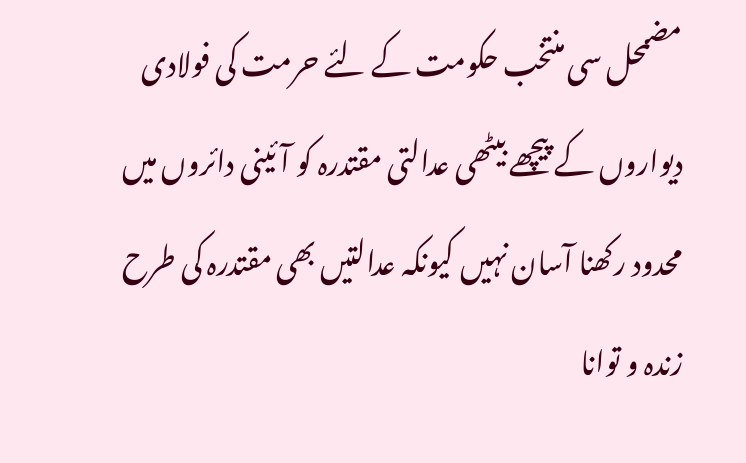مضمحل سی منتخب حکومت کے لئے حرمت کی فولادی دیواروں کے پیچھے بیٹھی عدالتی مقتدرہ کو آئینی دائروں میں محدود رکھنا آسان نہیں کیونکہ عدالتیں بھی مقتدرہ کی طرح  زندہ و توانا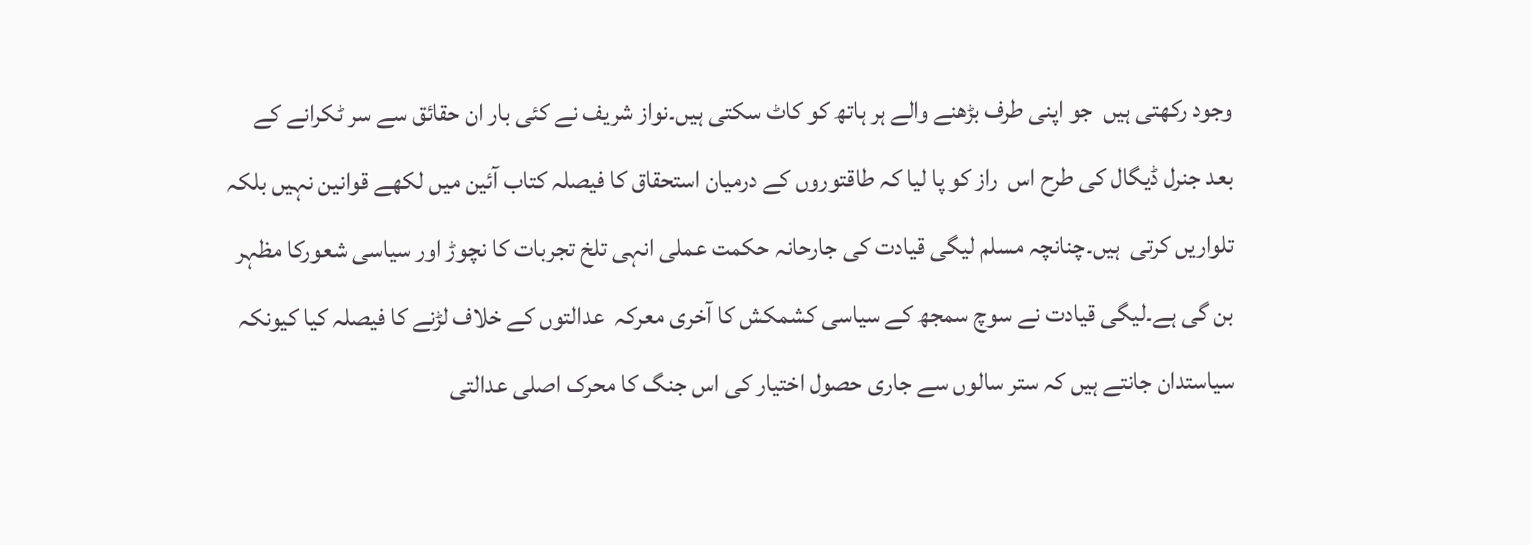وجود رکھتی ہیں  جو اپنی طرف بڑھنے والے ہر ہاتھ کو کاٹ سکتی ہیں۔نواز شریف نے کئی بار ان حقائق سے سر ٹکرانے کے بعد جنرل ڈیگال کی طرح اس  راز کو پا لیا کہ طاقتوروں کے درمیان استحقاق کا فیصلہ کتاب آئین میں لکھے قوانین نہیں بلکہ تلواریں کرتی  ہیں۔چنانچہ مسلم لیگی قیادت کی جارحانہ حکمت عملی انہی تلخ تجربات کا نچوڑ اور سیاسی شعورکا مظہر بن گی ہے۔لیگی قیادت نے سوچ سمجھ کے سیاسی کشمکش کا آخری معرکہ  عدالتوں کے خلاف لڑنے کا فیصلہ کیا کیونکہ سیاستدان جانتے ہیں کہ ستر سالوں سے جاری حصول اختیار کی اس جنگ کا محرک اصلی عدالتی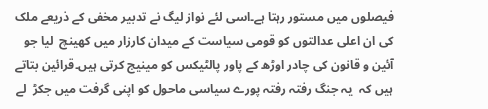فیصلوں میں مستور رہتا ہے۔اسی لئے نواز لیگ نے تدبیر مخفی کے ذریعے ملک کی ان اعلی عدالتوں کو قومی سیاست کے میدان کارزار میں کھینچ  لیا جو آئین و قانون کی چادر اوڑھ کے پاور پالٹیکس کو مینیج کرتی ہیں۔قرائین بتاتے ہیں کہ  یہ جنگ رفتہ رفتہ پورے سیاسی ماحول کو اپنی گرفت میں جکڑ  لے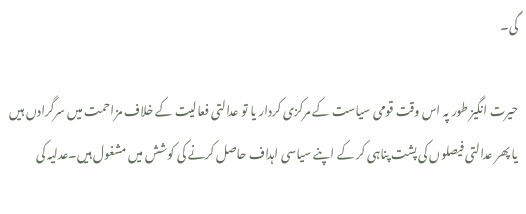گی۔

حیرت انگیز طور پہ اس وقت قومی سیاست کے مرکزی کردار یا تو عدالتی فعالیت کے خلاف مزاحمت میں سرگرادں ہیں یا پھر عدالتی فیصلوں کی پشت پناہی کر کے اپنے سیاسی اہداف حاصل کرنے کی کوشش میں مشغول ہیں۔عدلیہ کی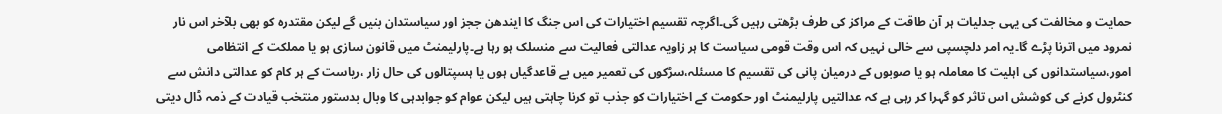حمایت و مخالفت کی یہی جدلیات ہر آن طاقت کے مراکز کی طرف بڑھتی رہیں گی۔اگرچہ تقسیم اختیارات کی اس جنگ کا ایندھن ججز اور سیاستدان بنیں گے لیکن مقتدرہ کو بھی بلآخر اس نار نمرود میں اترنا پڑے گا۔یہ امر دلچسپی سے خالی نہیں کہ اس وقت قومی سیاست کا ہر زاویہ عدالتی فعالیت سے منسلک ہو رہا ہے۔پارلیمنٹ میں قانون سازی ہو یا مملکت کے انتظامی امور،سیاستدانوں کی اہلیت کا معاملہ ہو یا صوبوں کے درمیان پانی کی تقسیم کا مسئلہ،سڑکوں کی تعمیر میں بے قاعدگیاں ہوں یا ہسپتالوں کی حال زار ،ریاست کے ہر کام کو عدالتی دانش سے کنٹرول کرنے کی کوشش اس تاثر کو گہرا کر رہی ہے کہ عدالتیں پارلیمنٹ اور حکومت کے اختیارات کو جذب تو کرنا چاہتی ہیں لیکن عوام کو جوابدہی کا وبال بدستور منتخب قیادت کے ذمہ ڈال دیتی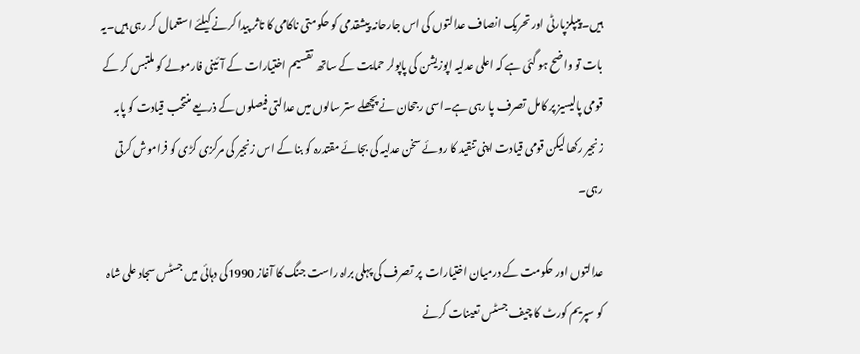ہیں۔پیپلزپارٹی اور تحریک انصاف عدالتوں کی اس جارحانہ پیشقدمی کو حکومتی ناکامی کا تاثر پیدا کرنے کیلئے استعمال کر رہی ہیں۔یہ بات تو واضح ہو گئی ہے کہ اعلی عدلیہ اپوزیشن کی پاپولر حمایت کے ساتھ  تقسیم اختیارات کے آئینی فارمولے کو ملتبس کر کے قومی پالیسیز پر کامل تصرف پا رہی ہے۔اسی رجحان نے پچھلے ستر سالوں میں عدالتی فیصلوں کے ذریعے منتخب قیادت کو پابہ زنجیر رکھا لیکن قومی قیادت اپنی تنقید کا روئے سخن عدلیہ کی بجائے مقتدرہ کو بنا کے اس زنجیر کی مرکزی کڑی کو فراموش کرتی رہی۔

عدالتوں اور حکومت کے درمیان اختیارات  پر تصرف کی پہلی براہ راست جنگ کا آغاز 1990کی دہائی میں جسٹس سجاد علی شاہ کو سپریم کورٹ کا چیف جسٹس تعینات کرنے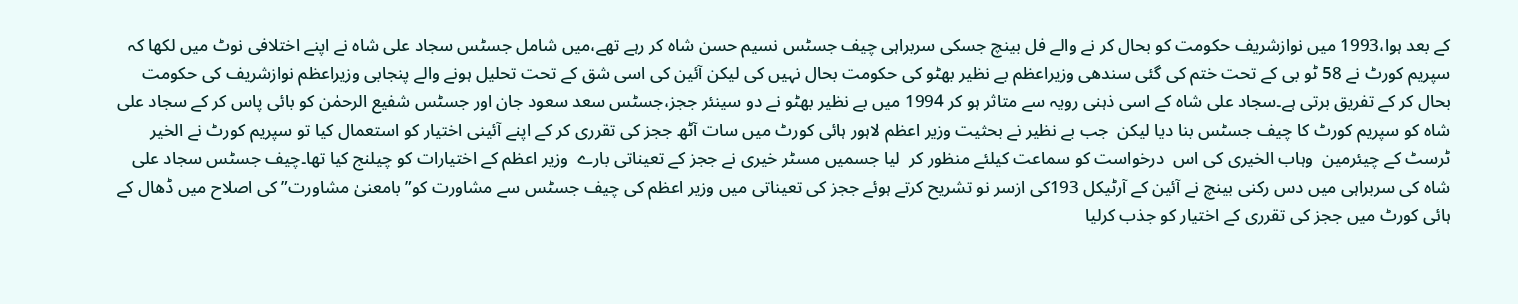کے بعد ہوا،1993 میں نوازشریف حکومت کو بحال کر نے والے فل بینچ جسکی سربراہی چیف جسٹس نسیم حسن شاہ کر رہے تھے،میں شامل جسٹس سجاد علی شاہ نے اپنے اختلافی نوٹ میں لکھا کہ سپریم کورٹ نے 58 ٹو بی کے تحت ختم کی گئی سندھی وزیراعظم بے نظیر بھٹو کی حکومت بحال نہیں کی لیکن آئین کی اسی شق کے تحت تحلیل ہونے والے پنجابی وزیراعظم نوازشریف کی حکومت بحال کر کے تفریق برتی ہے۔سجاد علی شاہ کے اسی ذہنی رویہ سے متاثر ہو کر 1994 میں بے نظیر بھٹو نے دو سینئر ججز،جسٹس سعد سعود جان اور جسٹس شفیع الرحمٰن کو بائی پاس کر کے سجاد علی شاہ کو سپریم کورٹ کا چیف جسٹس بنا دیا لیکن  جب بے نظیر نے بحثیت وزیر اعظم لاہور ہائی کورٹ میں سات آٹھ ججز کی تقرری کر کے اپنے آئینی اختیار کو استعمال کیا تو سپریم کورٹ نے الخیر ٹرسٹ کے چیئرمین  وہاب الخیری کی اس  درخواست کو سماعت کیلئے منظور کر  لیا جسمیں مسٹر خیری نے ججز کے تعیناتی بارے  وزیر اعظم کے اختیارات کو چیلنج کیا تھا۔چیف جسٹس سجاد علی شاہ کی سربراہی میں دس رکنی بینچ نے آئین کے آرٹیکل 193کی ازسر نو تشریح کرتے ہوئے ججز کی تعیناتی میں وزیر اعظم کی چیف جسٹس سے مشاورت کو”بامعنیٰ مشاورت” کی اصلاح میں ڈھال کے ہائی کورٹ میں ججز کی تقرری کے اختیار کو جذب کرلیا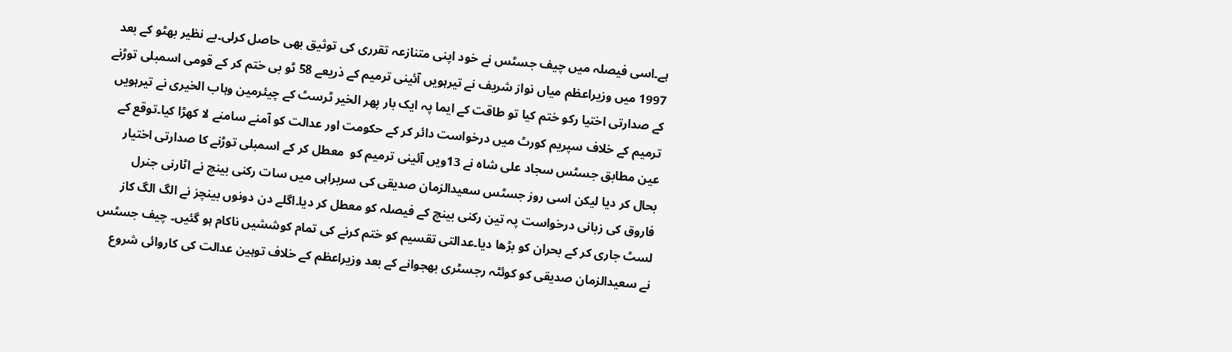ہے۔اسی فیصلہ میں چیف جسٹس نے خود اپنی متنازعہ تقرری کی توثیق بھی حاصل کرلی۔بے نظیر بھٹو کے بعد 1997 میں وزیراعظم میاں نواز شریف نے تیرہویں آئینی ترمیم کے ذریعے 58 ٹو بی ختم کر کے قومی اسمبلی توڑنے کے صدارتی اختیا رکو ختم کیا تو طاقت کے ایما پہ ایک بار پھر الخیر ٹرسٹ کے چیئرمین وہاب الخیری نے تیرہویں ترمیم کے خلاف سپریم کورٹ میں درخواست دائر کر کے حکومت اور عدالت کو آمنے سامنے لا کھڑا کیا۔توقع کے عین مطابق جسٹس سجاد علی شاہ نے 13ویں آئینی ترمیم کو  معطل کر کے اسمبلی توڑنے کا صدارتی اختیار بحال کر دیا لیکن اسی روز جسٹس سعیدالزمان صدیقی کی سربراہی میں سات رکنی بینچ نے اٹارنی جنرل فاروق کی زبانی درخواست پہ تین رکنی بینچ کے فیصلہ کو معطل کر دیا۔اگلے دن دونوں بینچز نے الگ الگ کاز لسٹ جاری کر کے بحران کو بڑھا دیا۔عدالتی تقسیم کو ختم کرنے کی تمام کوششیں ناکام ہو گئیں۔ چیف جسٹس نے سعیدالزمان صدیقی کو کوئٹہ رجسٹری بھجوانے کے بعد وزیراعظم کے خلاف توہین عدالت کی کاروائی شروع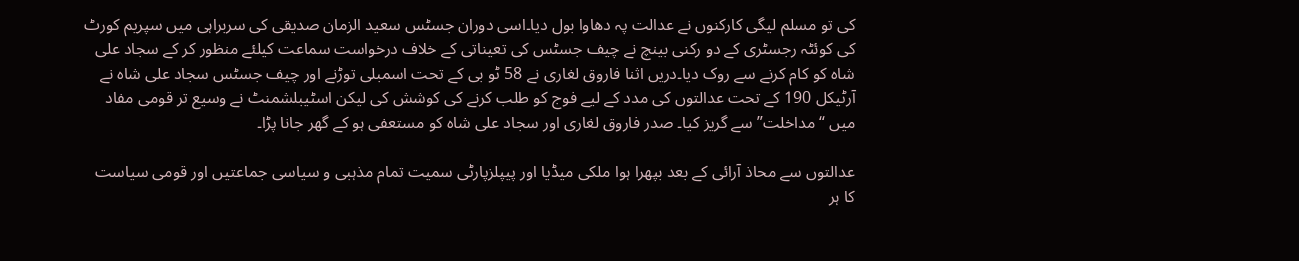کی تو مسلم لیگی کارکنوں نے عدالت پہ دھاوا بول دیا۔اسی دوران جسٹس سعید الزمان صدیقی کی سربراہی میں سپریم کورٹ کی کوئٹہ رجسٹری کے دو رکنی بینچ نے چیف جسٹس کی تعیناتی کے خلاف درخواست سماعت کیلئے منظور کر کے سجاد علی شاہ کو کام کرنے سے روک دیا۔دریں اثنا فاروق لغاری نے 58 ٹو بی کے تحت اسمبلی توڑنے اور چیف جسٹس سجاد علی شاہ نے آرٹیکل 190 کے تحت عدالتوں کی مدد کے لیے فوج کو طلب کرنے کی کوشش کی لیکن اسٹیبلشمنٹ نے وسیع تر قومی مفاد میں “مداخلت” سے گریز کیا۔ صدر فاروق لغاری اور سجاد علی شاہ کو مستعفی ہو کے گھر جانا پڑا۔

عدالتوں سے محاذ آرائی کے بعد بپھرا ہوا ملکی میڈیا اور پیپلزپارٹی سمیت تمام مذہبی و سیاسی جماعتیں اور قومی سیاست کا ہر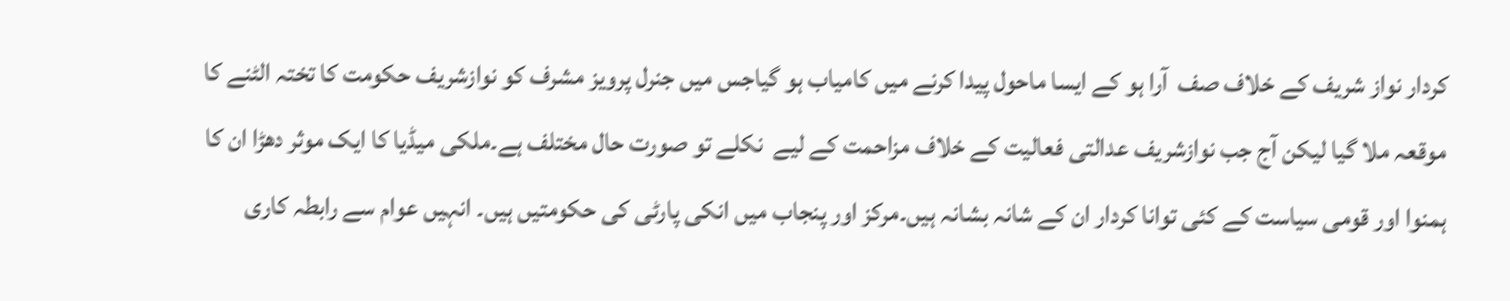کردار نواز شریف کے خلاف صف  آرا ہو کے ایسا ماحول پیدا کرنے میں کامیاب ہو گیاجس میں جنرل پرویز مشرف کو نوازشریف حکومت کا تختہ الٹنے کا موقعہ ملا گیا لیکن آج جب نوازشریف عدالتی فعالیت کے خلاف مزاحمت کے لیے  نکلے تو صورت حال مختلف ہے۔ملکی میڈیا کا ایک موثر دھڑا ان کا ہمنوا اور قومی سیاست کے کئی توانا کردار ان کے شانہ بشانہ ہیں۔مرکز اور پنجاب میں انکی پارٹی کی حکومتیں ہیں۔ انہیں عوام سے رابطہ کاری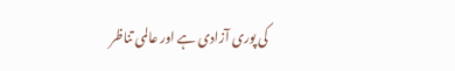کی پوری آزادی ہے اور عالمی تناظر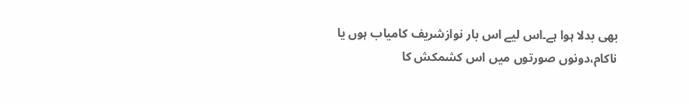بھی بدلا ہوا ہے۔اس لیے اس بار نوازشریف کامیاب ہوں یا ناکام،دونوں صورتوں میں اس کشمکش کا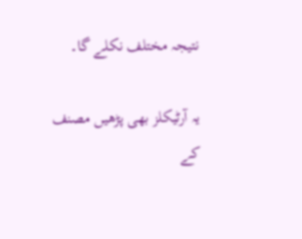نتیجہ مختلف نکلے گا۔

یہ آرٹیکلز بھی پڑھیں مصنف کے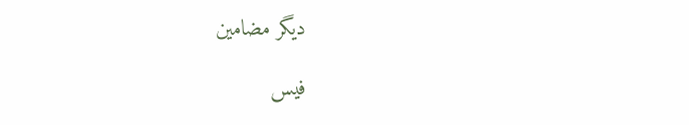دیگر مضامین

فیس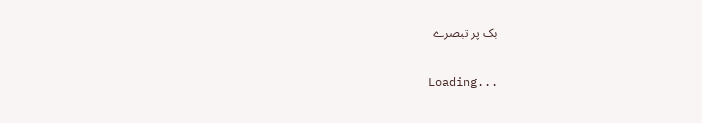بک پر تبصرے

Loading...